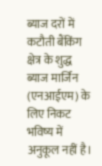ब्याज दरों में कटौती बैंकिंग क्षेत्र के शुद्ध ब्याज मार्जिन (एनआईएम) के लिए निकट भविष्य में अनुकूल नहीं है।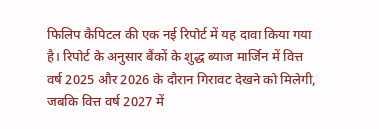फिलिप कैपिटल की एक नई रिपोर्ट में यह दावा किया गया है। रिपोर्ट के अनुसार बैंकों के शुद्ध ब्याज मार्जिन में वित्त वर्ष 2025 और 2026 के दौरान गिरावट देखने को मिलेगी, जबकि वित्त वर्ष 2027 में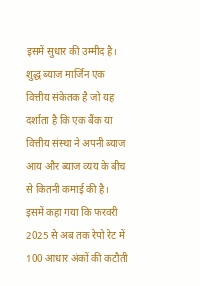इसमें सुधार की उम्मीद है। शुद्ध ब्याज मार्जिन एक वित्तीय संकेतक है जो यह दर्शाता है कि एक बैंक या वित्तीय संस्था ने अपनी ब्याज आय और ब्याज व्यय के बीच से कितनी कमाई की है।
इसमें कहा गया कि फरवरी 2025 से अब तक रेपो रेट में 100 आधार अंकों की कटौती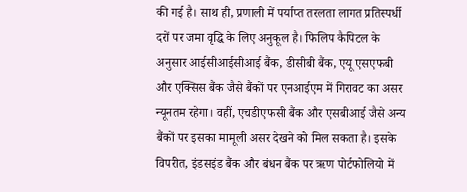की गई है। साथ ही, प्रणाली में पर्याप्त तरलता लागत प्रतिस्पर्धी दरों पर जमा वृद्धि के लिए अनुकूल है। फिलिप कैपिटल के अनुसार आईसीआईसीआई बैंक, डीसीबी बैंक, एयू एसएफबी और एक्सिस बैंक जैसे बैंकों पर एनआईएम में गिरावट का असर न्यूनतम रहेगा। वहीं, एचडीएफसी बैंक और एसबीआई जैसे अन्य बैंकों पर इसका मामूली असर देखने को मिल सकता है। इसके विपरीत, इंडसइंड बैंक और बंधन बैंक पर ऋण पोर्टफोलियो में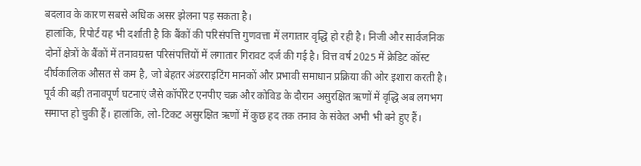बदलाव के कारण सबसे अधिक असर झेलना पड़ सकता है।
हालांकि, रिपोर्ट यह भी दर्शाती है कि बैंकों की परिसंपत्ति गुणवत्ता में लगातार वृद्धि हो रही है। निजी और सार्वजनिक दोनों क्षेत्रों के बैंकों में तनावग्रस्त परिसंपत्तियों में लगातार गिरावट दर्ज की गई है। वित्त वर्ष 2025 में क्रेडिट कॉस्ट दीर्घकालिक औसत से कम है, जो बेहतर अंडरराइटिंग मानकों और प्रभावी समाधान प्रक्रिया की ओर इशारा करती है।
पूर्व की बड़ी तनावपूर्ण घटनाएं जैसे कॉर्पोरेट एनपीए चक्र और कोविड के दौरान असुरक्षित ऋणों में वृद्धि अब लगभग समाप्त हो चुकी हैं। हालांकि, लो-टिकट असुरक्षित ऋणों में कुछ हद तक तनाव के संकेत अभी भी बने हुए हैं।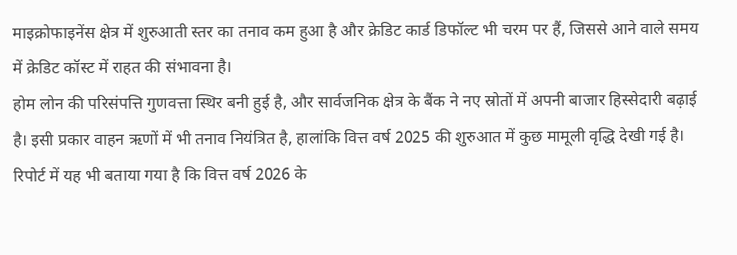माइक्रोफाइनेंस क्षेत्र में शुरुआती स्तर का तनाव कम हुआ है और क्रेडिट कार्ड डिफॉल्ट भी चरम पर हैं, जिससे आने वाले समय में क्रेडिट कॉस्ट में राहत की संभावना है।
होम लोन की परिसंपत्ति गुणवत्ता स्थिर बनी हुई है, और सार्वजनिक क्षेत्र के बैंक ने नए स्रोतों में अपनी बाजार हिस्सेदारी बढ़ाई है। इसी प्रकार वाहन ऋणों में भी तनाव नियंत्रित है, हालांकि वित्त वर्ष 2025 की शुरुआत में कुछ मामूली वृद्धि देखी गई है। रिपोर्ट में यह भी बताया गया है कि वित्त वर्ष 2026 के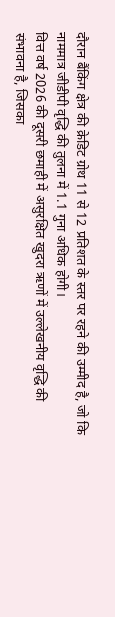दौरान बैंकिंग क्षेत्र की क्रेडिट ग्रोथ 11 से 12 प्रतिशत के स्तर पर रहने की उम्मीद है, जो कि नाममात्र जीडीपी वृद्धि की तुलना में 1.1 गुना अधिक होगी।
वित्त वर्ष 2026 की दूसरी छमाही में असुरक्षित खुदरा ऋणों में उल्लेखनीय वृद्धि की संभावना है, जिसका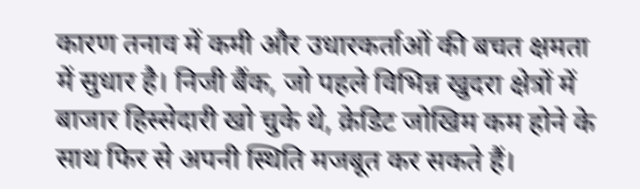कारण तनाव में कमी और उधारकर्ताओं की बचत क्षमता में सुधार है। निजी बैंक, जो पहले विभिन्न खुदरा क्षेत्रों में बाजार हिस्सेदारी खो चुके थे, क्रेडिट जोखिम कम होने के साथ फिर से अपनी स्थिति मजबूत कर सकते हैं।